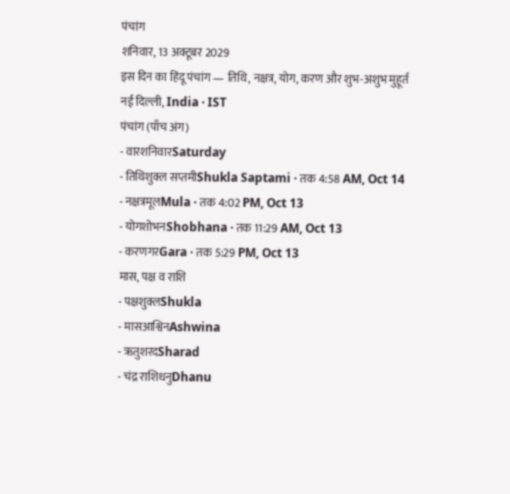पंचांग
शनिवार, 13 अक्टूबर 2029
इस दिन का हिंदू पंचांग — तिथि, नक्षत्र, योग, करण और शुभ-अशुभ मुहूर्त
नई दिल्ली, India · IST
पंचांग (पाँच अंग)
- वारशनिवारSaturday
- तिथिशुक्ल सप्तमीShukla Saptami · तक 4:58 AM, Oct 14
- नक्षत्रमूलMula · तक 4:02 PM, Oct 13
- योगशोभनShobhana · तक 11:29 AM, Oct 13
- करणगरGara · तक 5:29 PM, Oct 13
मास, पक्ष व राशि
- पक्षशुक्लShukla
- मासआश्विनAshwina
- ऋतुशरदSharad
- चंद्र राशिधनुDhanu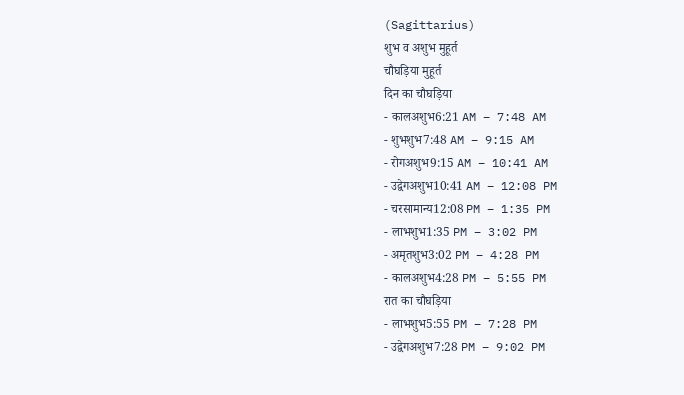(Sagittarius)
शुभ व अशुभ मुहूर्त
चौघड़िया मुहूर्त
दिन का चौघड़िया
- कालअशुभ6:21 AM – 7:48 AM
- शुभशुभ7:48 AM – 9:15 AM
- रोगअशुभ9:15 AM – 10:41 AM
- उद्वेगअशुभ10:41 AM – 12:08 PM
- चरसामान्य12:08 PM – 1:35 PM
- लाभशुभ1:35 PM – 3:02 PM
- अमृतशुभ3:02 PM – 4:28 PM
- कालअशुभ4:28 PM – 5:55 PM
रात का चौघड़िया
- लाभशुभ5:55 PM – 7:28 PM
- उद्वेगअशुभ7:28 PM – 9:02 PM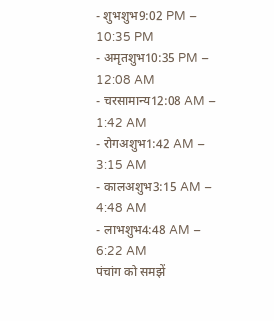- शुभशुभ9:02 PM – 10:35 PM
- अमृतशुभ10:35 PM – 12:08 AM
- चरसामान्य12:08 AM – 1:42 AM
- रोगअशुभ1:42 AM – 3:15 AM
- कालअशुभ3:15 AM – 4:48 AM
- लाभशुभ4:48 AM – 6:22 AM
पंचांग को समझें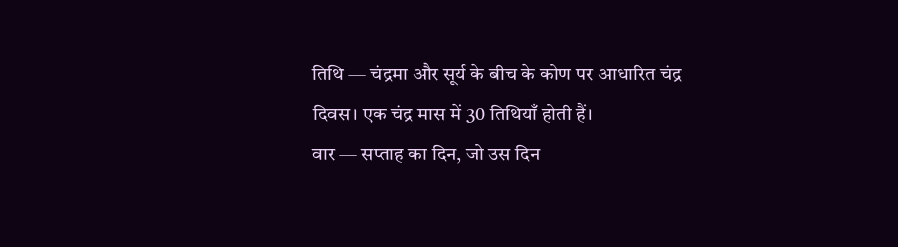तिथि — चंद्रमा और सूर्य के बीच के कोण पर आधारित चंद्र दिवस। एक चंद्र मास में 30 तिथियाँ होती हैं।
वार — सप्ताह का दिन, जो उस दिन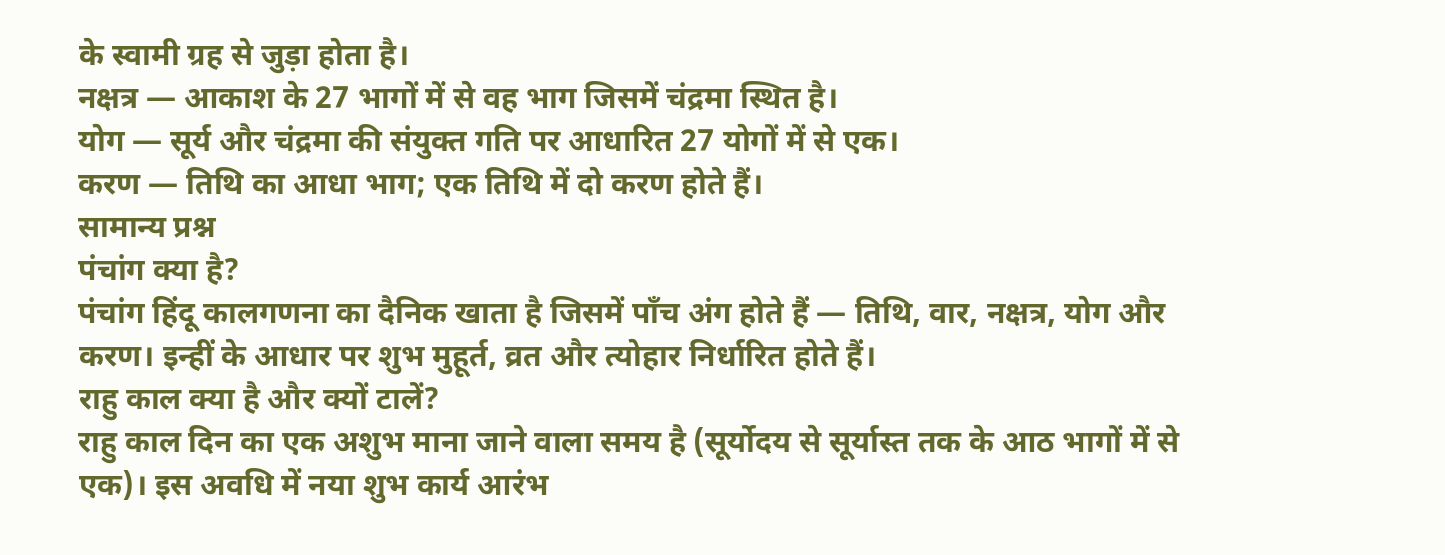के स्वामी ग्रह से जुड़ा होता है।
नक्षत्र — आकाश के 27 भागों में से वह भाग जिसमें चंद्रमा स्थित है।
योग — सूर्य और चंद्रमा की संयुक्त गति पर आधारित 27 योगों में से एक।
करण — तिथि का आधा भाग; एक तिथि में दो करण होते हैं।
सामान्य प्रश्न
पंचांग क्या है?
पंचांग हिंदू कालगणना का दैनिक खाता है जिसमें पाँच अंग होते हैं — तिथि, वार, नक्षत्र, योग और करण। इन्हीं के आधार पर शुभ मुहूर्त, व्रत और त्योहार निर्धारित होते हैं।
राहु काल क्या है और क्यों टालें?
राहु काल दिन का एक अशुभ माना जाने वाला समय है (सूर्योदय से सूर्यास्त तक के आठ भागों में से एक)। इस अवधि में नया शुभ कार्य आरंभ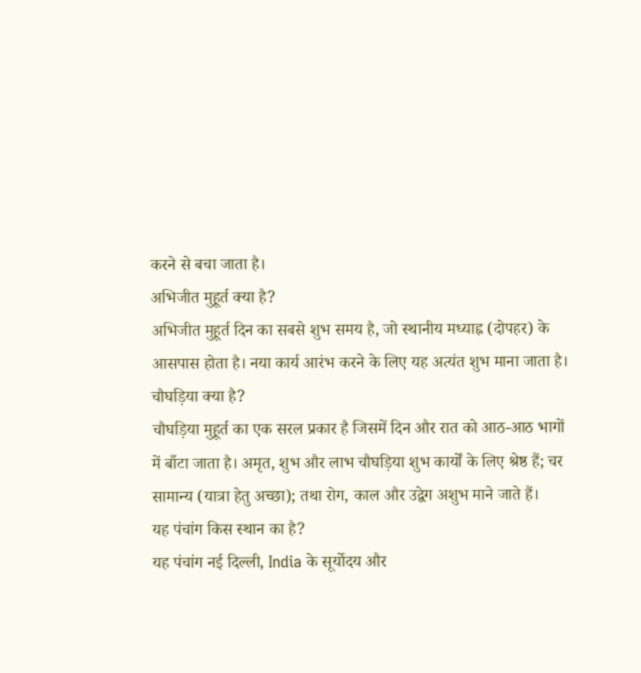करने से बचा जाता है।
अभिजीत मुहूर्त क्या है?
अभिजीत मुहूर्त दिन का सबसे शुभ समय है, जो स्थानीय मध्याह्न (दोपहर) के आसपास होता है। नया कार्य आरंभ करने के लिए यह अत्यंत शुभ माना जाता है।
चौघड़िया क्या है?
चौघड़िया मुहूर्त का एक सरल प्रकार है जिसमें दिन और रात को आठ-आठ भागों में बाँटा जाता है। अमृत, शुभ और लाभ चौघड़िया शुभ कार्यों के लिए श्रेष्ठ हैं; चर सामान्य (यात्रा हेतु अच्छा); तथा रोग, काल और उद्वेग अशुभ माने जाते हैं।
यह पंचांग किस स्थान का है?
यह पंचांग नई दिल्ली, India के सूर्योदय और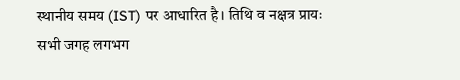स्थानीय समय (IST) पर आधारित है। तिथि व नक्षत्र प्रायः सभी जगह लगभग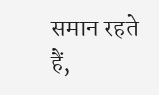समान रहते हैं,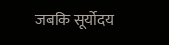जबकि सूर्योदय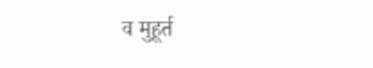व मुहूर्त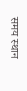समय स्थान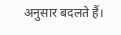अनुसार बदलते हैं।